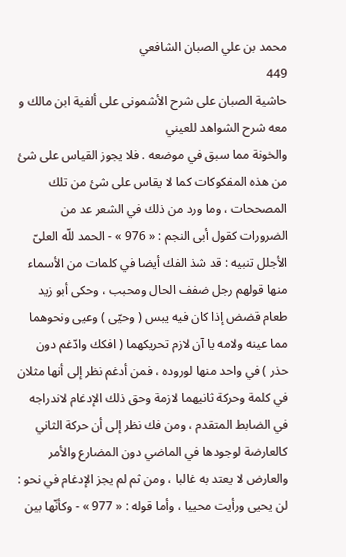محمد بن علي الصبان الشافعي
449
حاشية الصبان على شرح الأشمونى على ألفية ابن مالك و معه شرح الشواهد للعيني
والخونة مما سبق في موضعه . فلا يجوز القياس على شئ من هذه المفكوكات كما لا يقاس على شئ من تلك المصححات ، وما ورد من ذلك في الشعر عد من الضرورات كقول أبى النجم : « 976 » - الحمد للّه العلىّ الأجلل تنبيه : قد شذ الفك أيضا في كلمات من الأسماء منها قولهم رجل ضفف الحال ومحبب ، وحكى أبو زيد طعام قضض إذا كان فيه يبس ( وحيّى ) وعيى ونحوهما مما عينه ولامه يا آن لازم تحريكهما ( افكك وادّغم دون حذر ) في واحد منها لوروده ، فمن أدغم نظر إلى أنها مثلان في كلمة وحركة ثانيهما لازمة وحق ذلك الإدغام لاندراجه في الضابط المتقدم ، ومن فك نظر إلى أن حركة الثاني كالعارضة لوجودها في الماضي دون المضارع والأمر والعارض لا يعتد به غالبا ، ومن ثم لم يجز الإدغام في نحو : لن يحيى ورأيت محييا ، وأما قوله : « 977 » - وكأنّها بين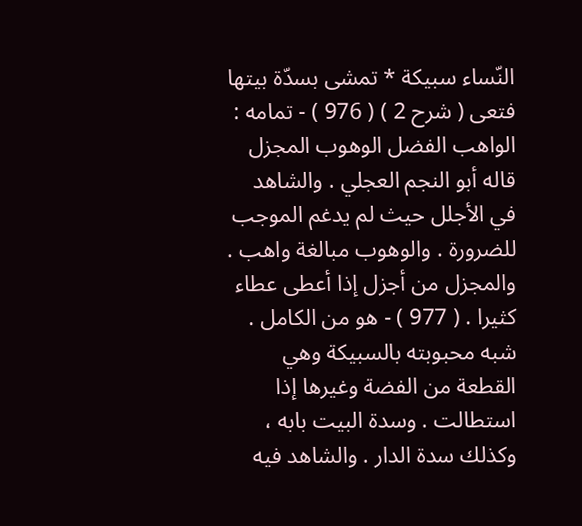النّساء سبيكة * تمشى بسدّة بيتها فتعى ( شرح 2 ) ( 976 ) - تمامه : الواهب الفضل الوهوب المجزل قاله أبو النجم العجلي . والشاهد في الأجلل حيث لم يدغم الموجب للضرورة . والوهوب مبالغة واهب . والمجزل من أجزل إذا أعطى عطاء كثيرا . ( 977 ) - هو من الكامل . شبه محبوبته بالسبيكة وهي القطعة من الفضة وغيرها إذا استطالت . وسدة البيت بابه ، وكذلك سدة الدار . والشاهد فيه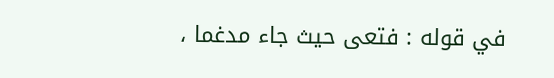في قوله : فتعى حيث جاء مدغما ،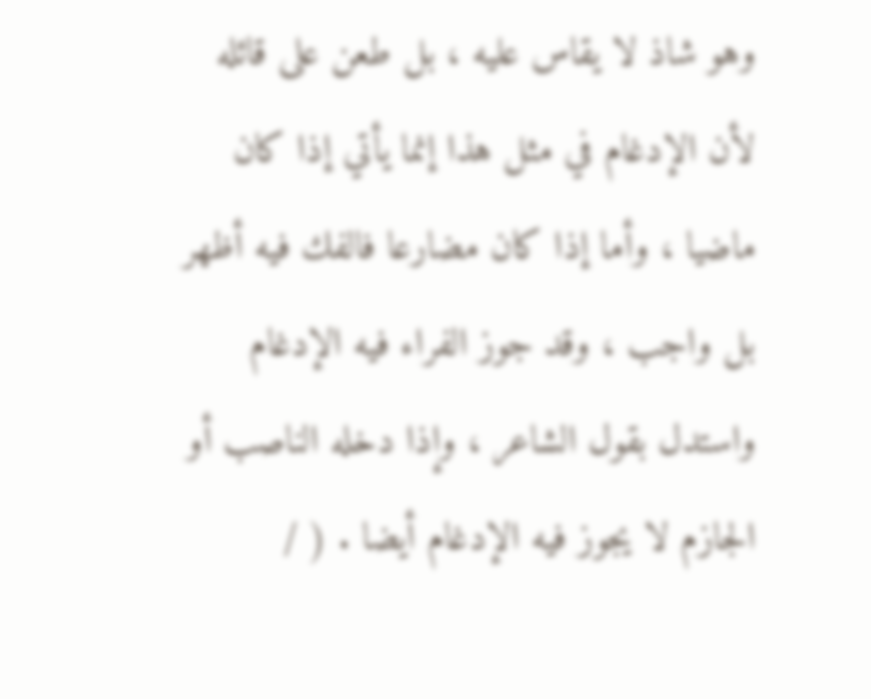وهو شاذ لا يقاس عليه ، بل طعن على قائله لأن الإدغام في مثل هذا إنما يأتي إذا كان ماضيا ، وأما إذا كان مضارعا فالفك فيه أظهر بل واجب ، وقد جوز الفراء فيه الإدغام واستدل بقول الشاعر ، وإذا دخله الناصب أو الجازم لا يجوز فيه الإدغام أيضا . ( /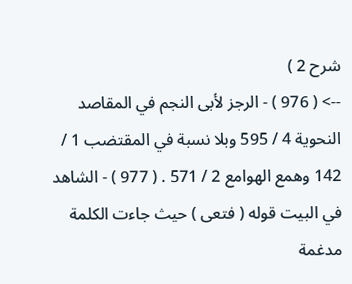شرح 2 )
--> ( 976 ) - الرجز لأبى النجم في المقاصد النحوية 4 / 595 وبلا نسبة في المقتضب 1 / 142 وهمع الهوامع 2 / 571 . ( 977 ) - الشاهد في البيت قوله ( فتعى ) حيث جاءت الكلمة مدغمة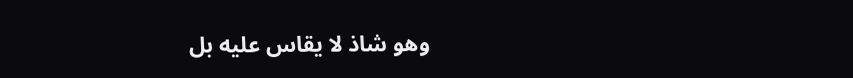وهو شاذ لا يقاس عليه بل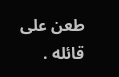طعن على قائله .